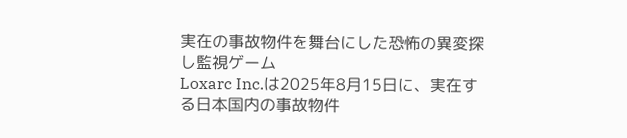実在の事故物件を舞台にした恐怖の異変探し監視ゲーム
Loxarc Inc.は2025年8月15日に、実在する日本国内の事故物件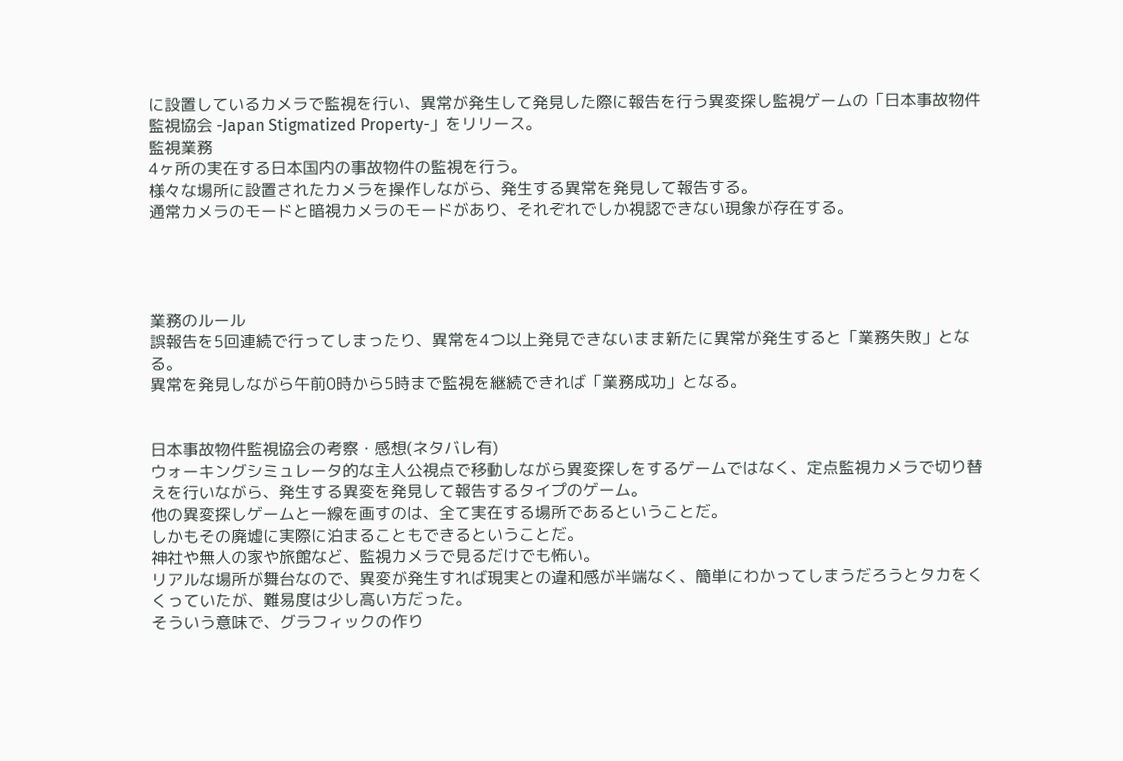に設置しているカメラで監視を行い、異常が発生して発見した際に報告を行う異変探し監視ゲームの「日本事故物件監視協会 -Japan Stigmatized Property-」をリリース。
監視業務
4ヶ所の実在する日本国内の事故物件の監視を行う。
様々な場所に設置されたカメラを操作しながら、発生する異常を発見して報告する。
通常カメラのモードと暗視カメラのモードがあり、それぞれでしか視認できない現象が存在する。




業務のルール
誤報告を5回連続で行ってしまったり、異常を4つ以上発見できないまま新たに異常が発生すると「業務失敗」となる。
異常を発見しながら午前0時から5時まで監視を継続できれば「業務成功」となる。


日本事故物件監視協会の考察・感想(ネタバレ有)
ウォーキングシミュレータ的な主人公視点で移動しながら異変探しをするゲームではなく、定点監視カメラで切り替えを行いながら、発生する異変を発見して報告するタイプのゲーム。
他の異変探しゲームと一線を画すのは、全て実在する場所であるということだ。
しかもその廃墟に実際に泊まることもできるということだ。
神社や無人の家や旅館など、監視カメラで見るだけでも怖い。
リアルな場所が舞台なので、異変が発生すれば現実との違和感が半端なく、簡単にわかってしまうだろうとタカをくくっていたが、難易度は少し高い方だった。
そういう意味で、グラフィックの作り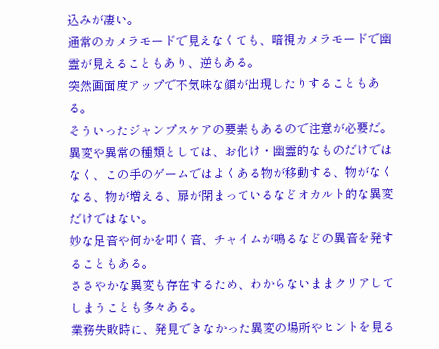込みが凄い。
通常のカメラモードで見えなくても、暗視カメラモードで幽霊が見えることもあり、逆もある。
突然画面度アップで不気味な顔が出現したりすることもある。
そういったジャンプスケアの要素もあるので注意が必要だ。
異変や異常の種類としては、お化け・幽霊的なものだけではなく、この手のゲームではよくある物が移動する、物がなくなる、物が増える、扉が閉まっているなどオカルト的な異変だけではない。
妙な足音や何かを叩く音、チャイムが鳴るなどの異音を発することもある。
ささやかな異変も存在するため、わからないままクリアしてしまうことも多々ある。
業務失敗時に、発見できなかった異変の場所やヒントを見る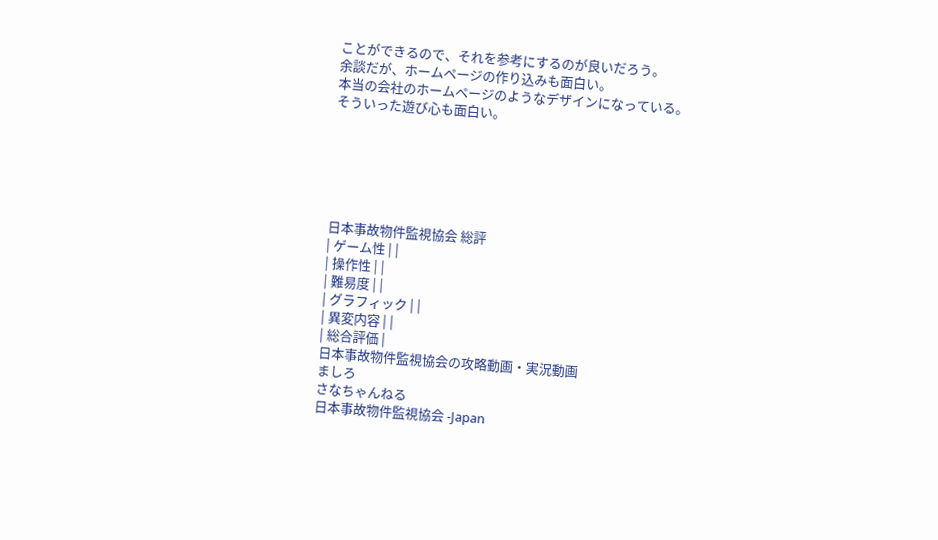ことができるので、それを参考にするのが良いだろう。
余談だが、ホームページの作り込みも面白い。
本当の会社のホームページのようなデザインになっている。
そういった遊び心も面白い。






日本事故物件監視協会 総評
| ゲーム性 | |
| 操作性 | |
| 難易度 | |
| グラフィック | |
| 異変内容 | |
| 総合評価 |
日本事故物件監視協会の攻略動画・実況動画
ましろ
さなちゃんねる
日本事故物件監視協会 -Japan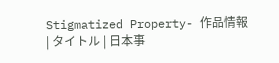Stigmatized Property- 作品情報
| タイトル | 日本事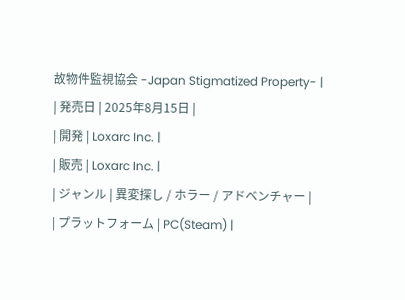故物件監視協会 -Japan Stigmatized Property- |
| 発売日 | 2025年8月15日 |
| 開発 | Loxarc Inc. |
| 販売 | Loxarc Inc. |
| ジャンル | 異変探し / ホラー / アドベンチャー |
| プラットフォーム | PC(Steam) |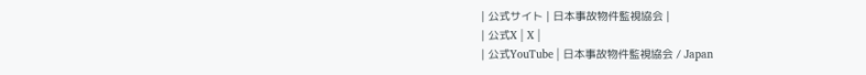| 公式サイト | 日本事故物件監視協会 |
| 公式X | X |
| 公式YouTube | 日本事故物件監視協会 / Japan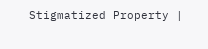Stigmatized Property |